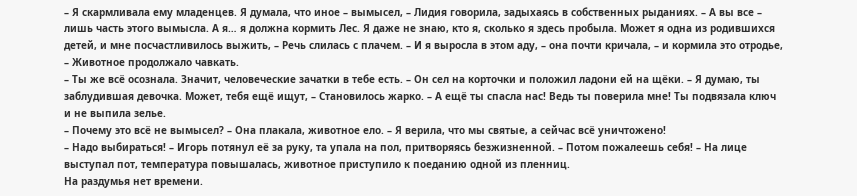– Я скармливала ему младенцев. Я думала, что иное – вымысел, – Лидия говорила, задыхаясь в собственных рыданиях. – А вы все – лишь часть этого вымысла. А я… я должна кормить Лес. Я даже не знаю, кто я, сколько я здесь пробыла. Может я одна из родившихся детей, и мне посчастливилось выжить, – Речь слилась с плачем. – И я выросла в этом аду, – она почти кричала, – и кормила это отродье, – Животное продолжало чавкать.
– Ты же всё осознала. Значит, человеческие зачатки в тебе есть. – Он сел на корточки и положил ладони ей на щёки. – Я думаю, ты заблудившая девочка. Может, тебя ещё ищут, – Становилось жарко. – А ещё ты спасла нас! Ведь ты поверила мне! Ты подвязала ключ и не выпила зелье.
– Почему это всё не вымысел? – Она плакала, животное ело. – Я верила, что мы святые, а сейчас всё уничтожено!
– Надо выбираться! – Игорь потянул её за руку, та упала на пол, притворяясь безжизненной. – Потом пожалеешь себя! – На лице выступал пот, температура повышалась, животное приступило к поеданию одной из пленниц.
На раздумья нет времени.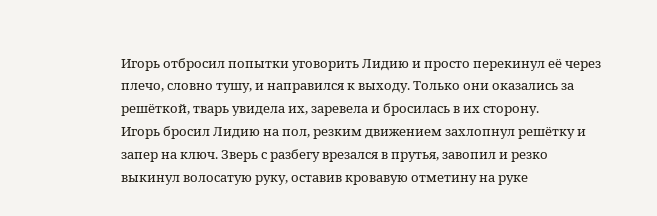Игорь отбросил попытки уговорить Лидию и просто перекинул её через плечо, словно тушу, и направился к выходу. Только они оказались за решёткой, тварь увидела их, заревела и бросилась в их сторону.
Игорь бросил Лидию на пол, резким движением захлопнул решётку и запер на ключ. Зверь с разбегу врезался в прутья, завопил и резко выкинул волосатую руку, оставив кровавую отметину на руке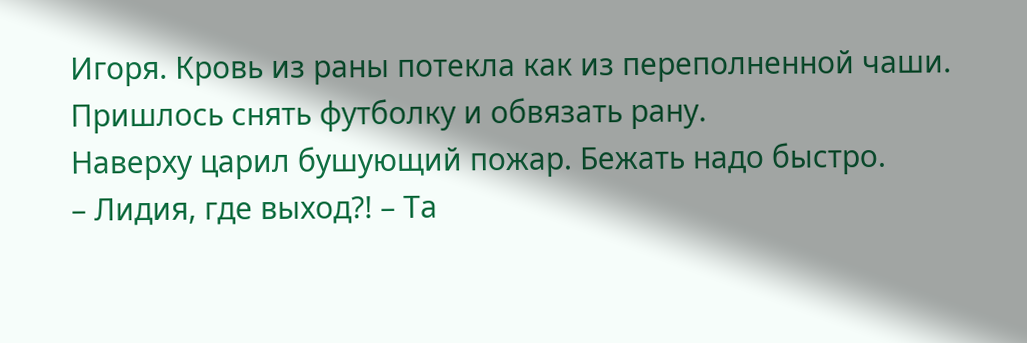Игоря. Кровь из раны потекла как из переполненной чаши. Пришлось снять футболку и обвязать рану.
Наверху царил бушующий пожар. Бежать надо быстро.
– Лидия, где выход?! – Та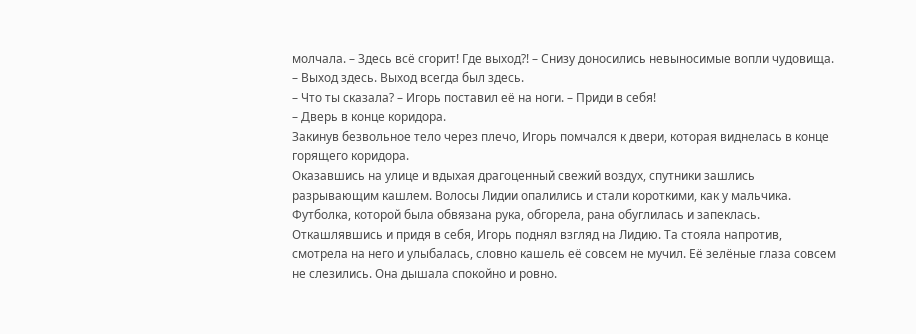молчала. – Здесь всё сгорит! Где выход?! – Снизу доносились невыносимые вопли чудовища.
– Выход здесь. Выход всегда был здесь.
– Что ты сказала? – Игорь поставил её на ноги. – Приди в себя!
– Дверь в конце коридора.
Закинув безвольное тело через плечо, Игорь помчался к двери, которая виднелась в конце горящего коридора.
Оказавшись на улице и вдыхая драгоценный свежий воздух, спутники зашлись разрывающим кашлем. Волосы Лидии опалились и стали короткими, как у мальчика. Футболка, которой была обвязана рука, обгорела, рана обуглилась и запеклась.
Откашлявшись и придя в себя, Игорь поднял взгляд на Лидию. Та стояла напротив, смотрела на него и улыбалась, словно кашель её совсем не мучил. Её зелёные глаза совсем не слезились. Она дышала спокойно и ровно.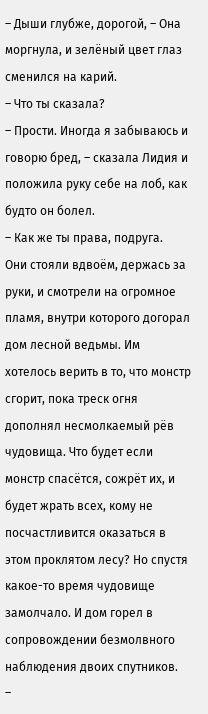– Дыши глубже, дорогой, – Она моргнула, и зелёный цвет глаз сменился на карий.
– Что ты сказала?
– Прости. Иногда я забываюсь и говорю бред, – сказала Лидия и положила руку себе на лоб, как будто он болел.
– Как же ты права, подруга.
Они стояли вдвоём, держась за руки, и смотрели на огромное пламя, внутри которого догорал дом лесной ведьмы. Им хотелось верить в то, что монстр сгорит, пока треск огня дополнял несмолкаемый рёв чудовища. Что будет если монстр спасётся, сожрёт их, и будет жрать всех, кому не посчастливится оказаться в этом проклятом лесу? Но спустя какое-то время чудовище замолчало. И дом горел в сопровождении безмолвного наблюдения двоих спутников.
–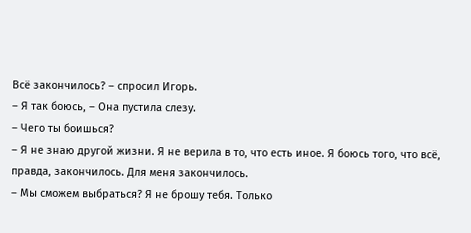Всё закончилось? – спросил Игорь.
– Я так боюсь, – Она пустила слезу.
– Чего ты боишься?
– Я не знаю другой жизни. Я не верила в то, что есть иное. Я боюсь того, что всё, правда, закончилось. Для меня закончилось.
– Мы сможем выбраться? Я не брошу тебя. Только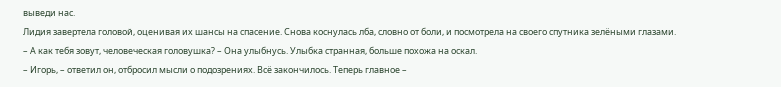выведи нас.
Лидия завертела головой, оценивая их шансы на спасение. Снова коснулась лба, словно от боли, и посмотрела на своего спутника зелёными глазами.
– А как тебя зовут, человеческая головушка? – Она улыбнусь. Улыбка странная, больше похожа на оскал.
– Игорь, – ответил он, отбросил мысли о подозрениях. Всё закончилось. Теперь главное –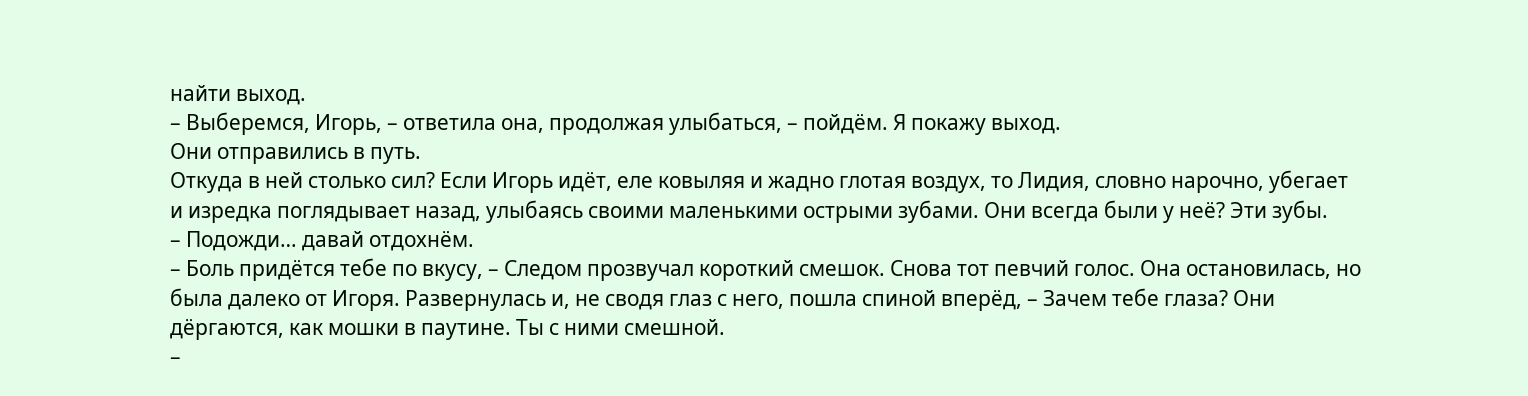найти выход.
– Выберемся, Игорь, – ответила она, продолжая улыбаться, – пойдём. Я покажу выход.
Они отправились в путь.
Откуда в ней столько сил? Если Игорь идёт, еле ковыляя и жадно глотая воздух, то Лидия, словно нарочно, убегает и изредка поглядывает назад, улыбаясь своими маленькими острыми зубами. Они всегда были у неё? Эти зубы.
– Подожди… давай отдохнём.
– Боль придётся тебе по вкусу, – Следом прозвучал короткий смешок. Снова тот певчий голос. Она остановилась, но была далеко от Игоря. Развернулась и, не сводя глаз с него, пошла спиной вперёд, – Зачем тебе глаза? Они дёргаются, как мошки в паутине. Ты с ними смешной.
–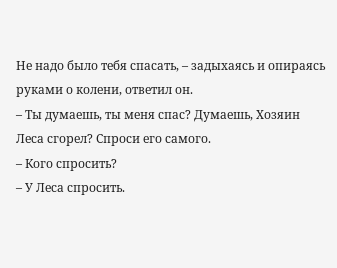Не надо было тебя спасать, – задыхаясь и опираясь руками о колени, ответил он.
– Ты думаешь, ты меня спас? Думаешь, Хозяин Леса сгорел? Спроси его самого.
– Кого спросить?
– У Леса спросить.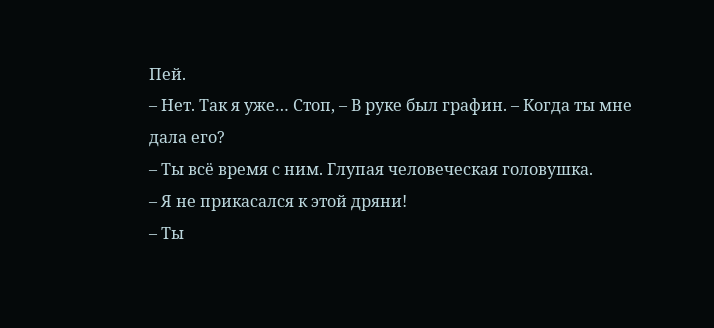Пей.
– Нет. Так я уже… Стоп, – В руке был графин. – Когда ты мне дала его?
– Ты всё время с ним. Глупая человеческая головушка.
– Я не прикасался к этой дряни!
– Ты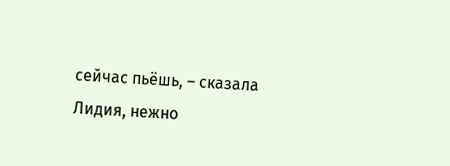сейчас пьёшь, – сказала Лидия, нежно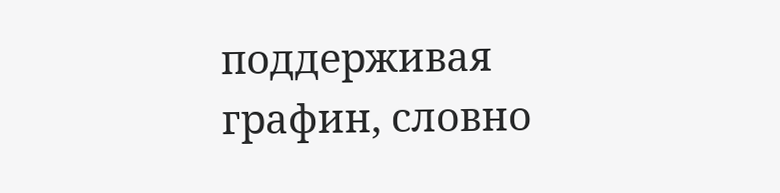поддерживая графин, словно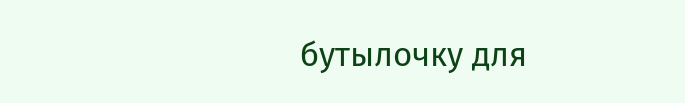бутылочку для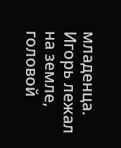младенца. Игорь лежал на земле, головой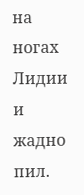на ногах Лидии и жадно пил.